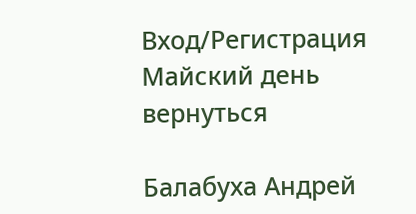Вход/Регистрация
Майский день
вернуться

Балабуха Андрей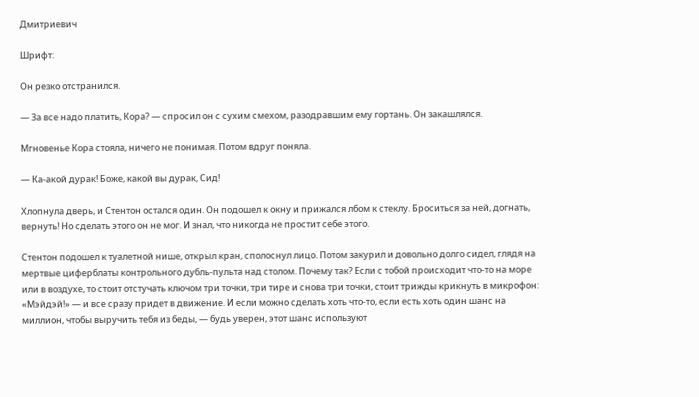Дмитриевич

Шрифт:

Он резко отстранился.

— За все надо платить, Кора? — спросил он с сухим смехом, разодравшим ему гортань. Он закашлялся.

Мгновенье Кора стояла, ничего не понимая. Потом вдруг поняла.

— Ка-акой дурак! Боже, какой вы дурак, Сид!

Хлопнула дверь, и Стентон остался один. Он подошел к окну и прижался лбом к стеклу. Броситься за ней, догнать, вернуть! Но сделать этого он не мог. И знал, что никогда не простит себе этого.

Стентон подошел к туалетной нише, открыл кран, сполоснул лицо. Потом закурил и довольно долго сидел, глядя на мертвые циферблаты контрольного дубль-пульта над столом. Почему так? Если с тобой происходит что-то на море или в воздухе, то стоит отстучать ключом три точки, три тире и снова три точки, стоит трижды крикнуть в микрофон: «Мэйдэй!» — и все сразу придет в движение. И если можно сделать хоть что-то, если есть хоть один шанс на миллион, чтобы выручить тебя из беды, — будь уверен, этот шанс используют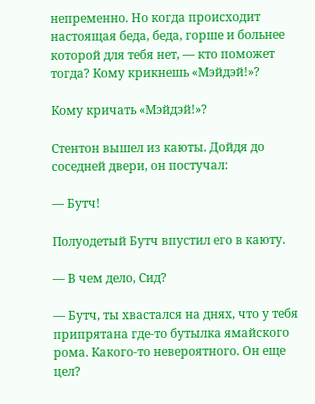непременно. Но когда происходит настоящая беда, беда, горше и больнее которой для тебя нет, — кто поможет тогда? Кому крикнешь «Мэйдэй!»?

Кому кричать «Мэйдэй!»?

Стентон вышел из каюты. Дойдя до соседней двери, он постучал:

— Бутч!

Полуодетый Бутч впустил его в каюту.

— В чем дело, Сид?

— Бутч, ты хвастался на днях, что у тебя припрятана где-то бутылка ямайского рома. Какого-то невероятного. Он еще цел?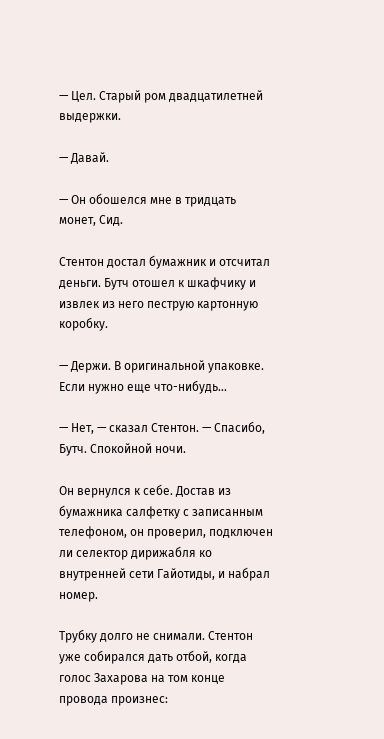— Цел. Старый ром двадцатилетней выдержки.

— Давай.

— Он обошелся мне в тридцать монет, Сид.

Стентон достал бумажник и отсчитал деньги. Бутч отошел к шкафчику и извлек из него пеструю картонную коробку.

— Держи. В оригинальной упаковке. Если нужно еще что-нибудь…

— Нет, — сказал Стентон. — Спасибо, Бутч. Спокойной ночи.

Он вернулся к себе. Достав из бумажника салфетку с записанным телефоном, он проверил, подключен ли селектор дирижабля ко внутренней сети Гайотиды, и набрал номер.

Трубку долго не снимали. Стентон уже собирался дать отбой, когда голос Захарова на том конце провода произнес: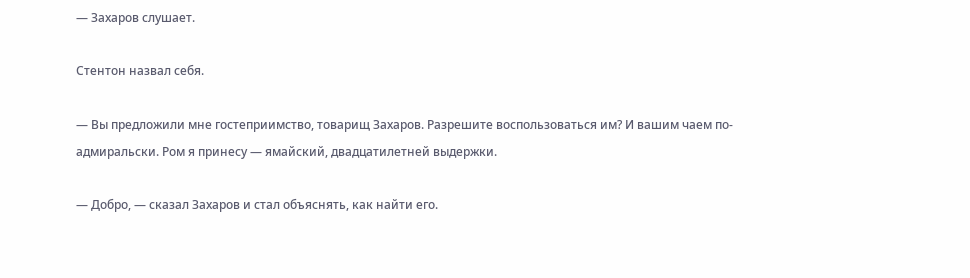— Захаров слушает.

Стентон назвал себя.

— Вы предложили мне гостеприимство, товарищ Захаров. Разрешите воспользоваться им? И вашим чаем по-адмиральски. Ром я принесу — ямайский, двадцатилетней выдержки.

— Добро, — сказал Захаров и стал объяснять, как найти его.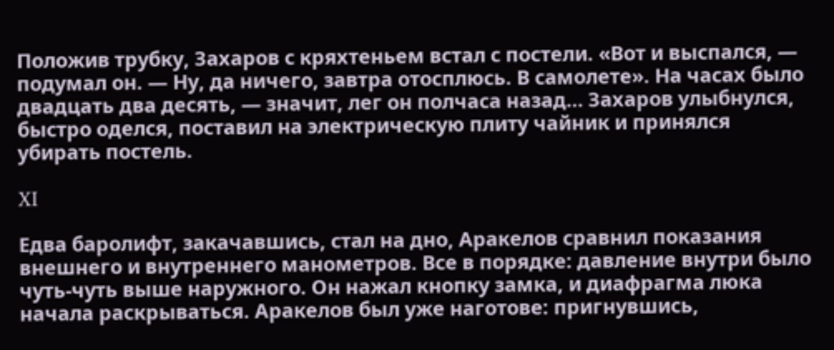Положив трубку, Захаров с кряхтеньем встал с постели. «Вот и выспался, — подумал он. — Ну, да ничего, завтра отосплюсь. В самолете». На часах было двадцать два десять, — значит, лег он полчаса назад… Захаров улыбнулся, быстро оделся, поставил на электрическую плиту чайник и принялся убирать постель.

XI

Едва баролифт, закачавшись, стал на дно, Аракелов сравнил показания внешнего и внутреннего манометров. Все в порядке: давление внутри было чуть-чуть выше наружного. Он нажал кнопку замка, и диафрагма люка начала раскрываться. Аракелов был уже наготове: пригнувшись,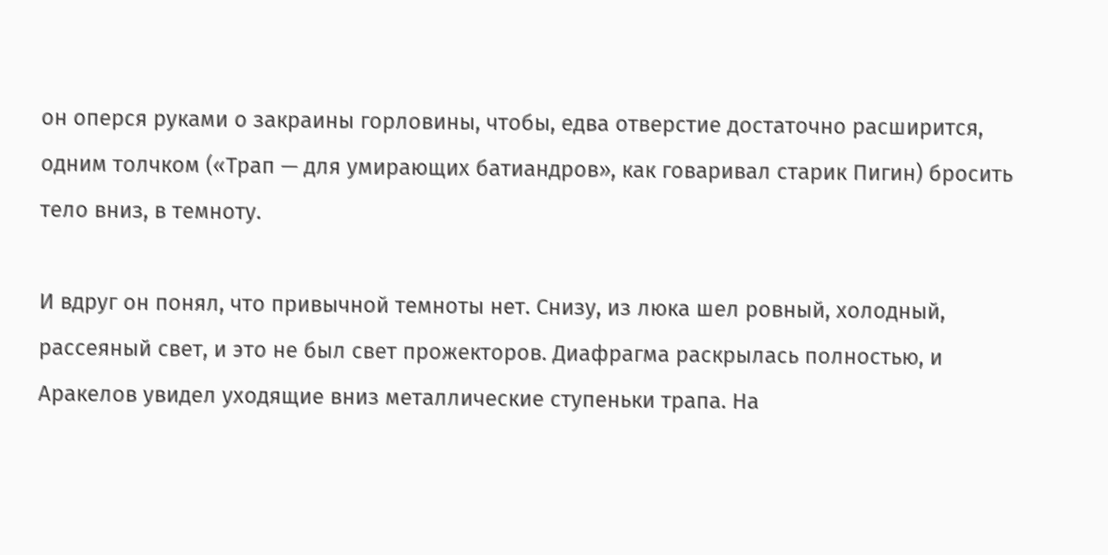он оперся руками о закраины горловины, чтобы, едва отверстие достаточно расширится, одним толчком («Трап — для умирающих батиандров», как говаривал старик Пигин) бросить тело вниз, в темноту.

И вдруг он понял, что привычной темноты нет. Снизу, из люка шел ровный, холодный, рассеяный свет, и это не был свет прожекторов. Диафрагма раскрылась полностью, и Аракелов увидел уходящие вниз металлические ступеньки трапа. На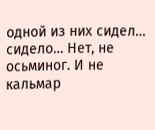одной из них сидел… сидело… Нет, не осьминог. И не кальмар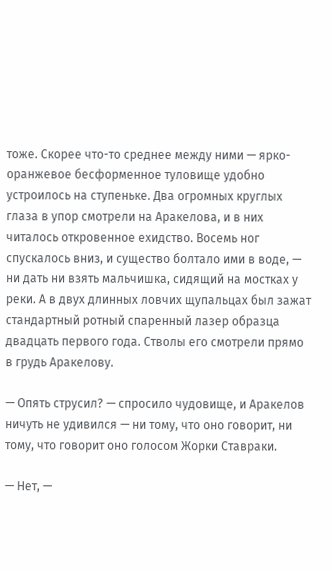тоже. Скорее что-то среднее между ними — ярко-оранжевое бесформенное туловище удобно устроилось на ступеньке. Два огромных круглых глаза в упор смотрели на Аракелова, и в них читалось откровенное ехидство. Восемь ног спускалось вниз, и существо болтало ими в воде, — ни дать ни взять мальчишка, сидящий на мостках у реки. А в двух длинных ловчих щупальцах был зажат стандартный ротный спаренный лазер образца двадцать первого года. Стволы его смотрели прямо в грудь Аракелову.

— Опять струсил? — спросило чудовище, и Аракелов ничуть не удивился — ни тому, что оно говорит, ни тому, что говорит оно голосом Жорки Ставраки.

— Нет, —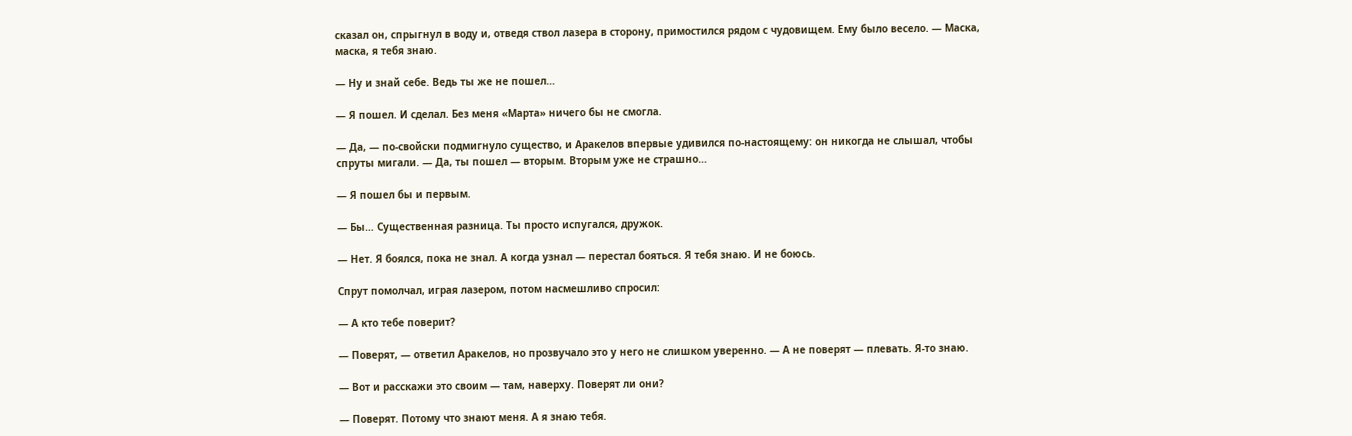сказал он, спрыгнул в воду и, отведя ствол лазера в сторону, примостился рядом с чудовищем. Ему было весело. — Маска, маска, я тебя знаю.

— Ну и знай себе. Ведь ты же не пошел…

— Я пошел. И сделал. Без меня «Марта» ничего бы не смогла.

— Да, — по-свойски подмигнуло существо, и Аракелов впервые удивился по-настоящему: он никогда не слышал, чтобы спруты мигали. — Да, ты пошел — вторым. Вторым уже не страшно…

— Я пошел бы и первым.

— Бы… Существенная разница. Ты просто испугался, дружок.

— Нет. Я боялся, пока не знал. А когда узнал — перестал бояться. Я тебя знаю. И не боюсь.

Спрут помолчал, играя лазером, потом насмешливо спросил:

— А кто тебе поверит?

— Поверят, — ответил Аракелов, но прозвучало это у него не слишком уверенно. — А не поверят — плевать. Я-то знаю.

— Вот и расскажи это своим — там, наверху. Поверят ли они?

— Поверят. Потому что знают меня. А я знаю тебя.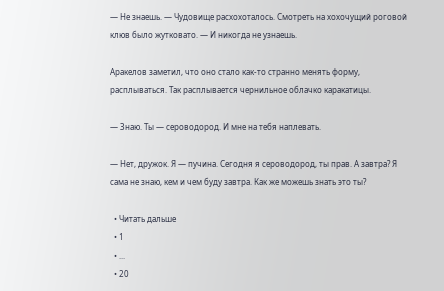— Не знаешь. — Чудовище расхохоталось. Смотреть на хохочущий роговой клюв было жутковато. — И никогда не узнаешь.

Аракелов заметил, что оно стало как-то странно менять форму, расплываться. Так расплывается чернильное облачко каракатицы.

— Знаю. Ты — сероводород. И мне на тебя наплевать.

— Нет, дружок. Я — пучина. Сегодня я сероводород, ты прав. А завтра? Я сама не знаю, кем и чем буду завтра. Как же можешь знать это ты?

  • Читать дальше
  • 1
  • ...
  • 20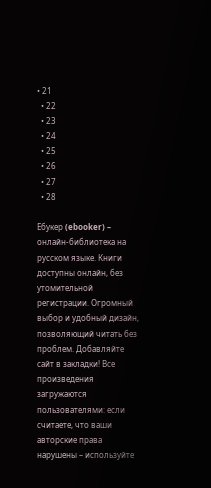• 21
  • 22
  • 23
  • 24
  • 25
  • 26
  • 27
  • 28

Ебукер (ebooker) – онлайн-библиотека на русском языке. Книги доступны онлайн, без утомительной регистрации. Огромный выбор и удобный дизайн, позволяющий читать без проблем. Добавляйте сайт в закладки! Все произведения загружаются пользователями: если считаете, что ваши авторские права нарушены – используйте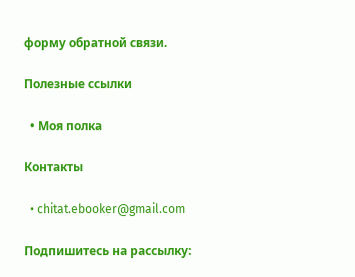форму обратной связи.

Полезные ссылки

  • Моя полка

Контакты

  • chitat.ebooker@gmail.com

Подпишитесь на рассылку: